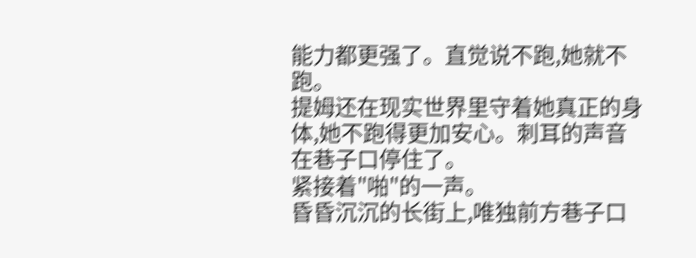能力都更强了。直觉说不跑,她就不跑。
提姆还在现实世界里守着她真正的身体,她不跑得更加安心。刺耳的声音在巷子口停住了。
紧接着"啪"的一声。
昏昏沉沉的长街上,唯独前方巷子口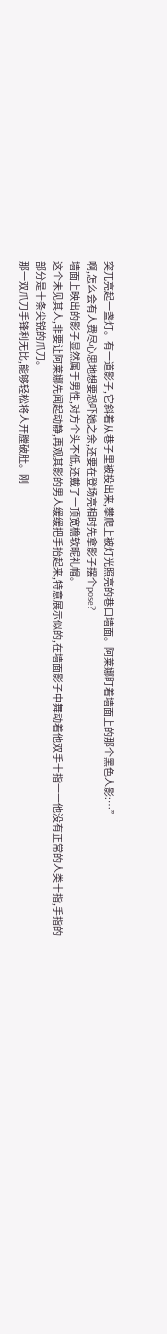突兀亮起一盏灯。有一道影子,它斜着从巷子里被投出来,攀爬上被灯光照亮的巷口墙面。阿莱娜盯着墙面上的那个黑色人影:…”
啊,怎么会有人费尽心思地想要恐吓她之余,还要在登场亮相时先拿影子摆个pose?
墙面上映出的影子显然属于男性,对方个头不低,还戴了一顶宽檐软昵礼帽。
这个未见其人,非要让阿莱娜先闻起动静,再观其影的男人缓缓把手抬起来,特意展示似的,在墙面影子中舞动着他双手十指一一他没有正常的人类十指,手指的部分是十条尖锐的爪刀。
那一双爪刀手锋利无比,能够轻松将人开膛破肚。刚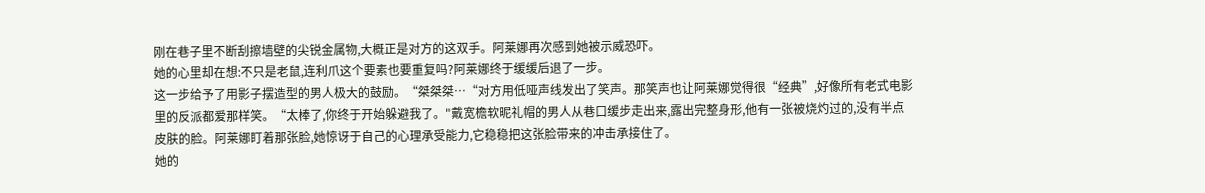刚在巷子里不断刮擦墙壁的尖锐金属物,大概正是对方的这双手。阿莱娜再次感到她被示威恐吓。
她的心里却在想:不只是老鼠,连利爪这个要素也要重复吗?阿莱娜终于缓缓后退了一步。
这一步给予了用影子摆造型的男人极大的鼓励。“桀桀桀…“对方用低哑声线发出了笑声。那笑声也让阿莱娜觉得很“经典”,好像所有老式电影里的反派都爱那样笑。“太棒了,你终于开始躲避我了。"戴宽檐软昵礼帽的男人从巷口缓步走出来,露出完整身形,他有一张被烧灼过的,没有半点皮肤的脸。阿莱娜盯着那张脸,她惊讶于自己的心理承受能力,它稳稳把这张脸带来的冲击承接住了。
她的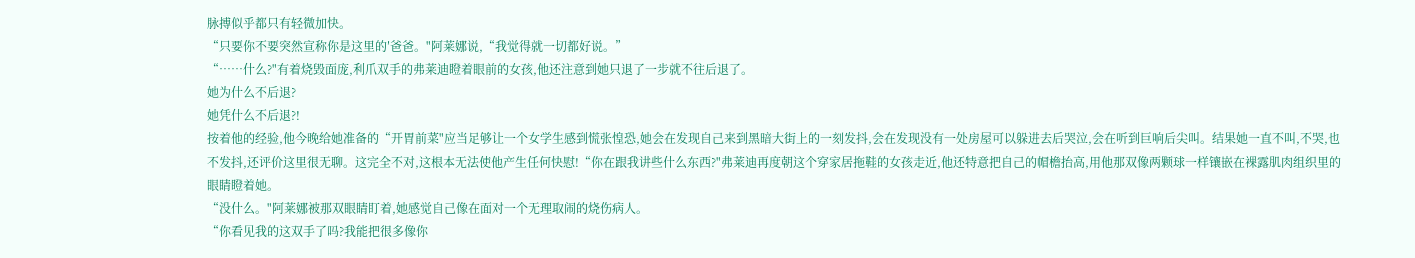脉搏似乎都只有轻微加快。
“只要你不要突然宣称你是这里的′爸爸。"阿莱娜说,“我觉得就一切都好说。”
“……什么?"有着烧毁面庞,利爪双手的弗莱迪瞪着眼前的女孩,他还注意到她只退了一步就不往后退了。
她为什么不后退?
她凭什么不后退?!
按着他的经验,他今晚给她准备的“开胃前菜"应当足够让一个女学生感到慌张惶恐,她会在发现自己来到黑暗大街上的一刻发抖,会在发现没有一处房屋可以躲进去后哭泣,会在听到巨响后尖叫。结果她一直不叫,不哭,也不发抖,还评价这里很无聊。这完全不对,这根本无法使他产生任何快慰!“你在跟我讲些什么东西?"弗莱迪再度朝这个穿家居拖鞋的女孩走近,他还特意把自己的帽檐抬高,用他那双像两颗球一样镶嵌在裸露肌肉组织里的眼睛瞪着她。
“没什么。"阿莱娜被那双眼睛盯着,她感觉自己像在面对一个无理取闹的烧伤病人。
“你看见我的这双手了吗?我能把很多像你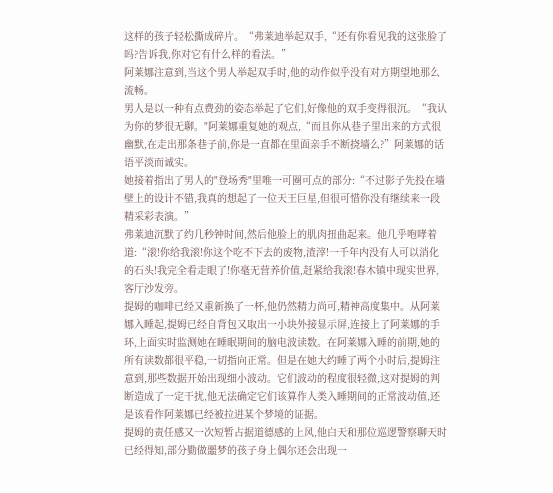这样的孩子轻松撕成碎片。“弗莱迪举起双手,“还有你看见我的这张脸了吗?告诉我,你对它有什么样的看法。”
阿莱娜注意到,当这个男人举起双手时,他的动作似乎没有对方期望地那么流畅。
男人是以一种有点费劲的姿态举起了它们,好像他的双手变得很沉。“我认为你的梦很无聊。"阿莱娜重复她的观点,“而且你从巷子里出来的方式很幽默,在走出那条巷子前,你是一直都在里面亲手不断挠墙么?”阿莱娜的话语平淡而诚实。
她接着指出了男人的"登场秀"里唯一可圈可点的部分:“不过影子先投在墙壁上的设计不错,我真的想起了一位天王巨星,但很可惜你没有继续来一段精采彩表演。”
弗莱迪沉默了约几秒钟时间,然后他脸上的肌肉扭曲起来。他几乎咆哮着道:“滚!你给我滚!你这个吃不下去的废物,渣滓!一千年内没有人可以消化的石头!我完全看走眼了!你毫无营养价值,赶紧给我滚!春木镇中现实世界,客厅沙发旁。
提姆的咖啡已经又重新换了一杯,他仍然精力尚可,精神高度集中。从阿莱娜入睡起,提姆已经自背包又取出一小块外接显示屏,连接上了阿莱娜的手环,上面实时监测她在睡眠期间的脑电波读数。在阿莱娜入睡的前期,她的所有读数都很平稳,一切指向正常。但是在她大约睡了两个小时后,提姆注意到,那些数据开始出现细小波动。它们波动的程度很轻微,这对提姆的判断造成了一定干扰,他无法确定它们该算作人类入睡期间的正常波动值,还是该看作阿莱娜已经被拉进某个梦境的证据。
提姆的责任感又一次短暂占据道德感的上风,他白天和那位巡逻警察聊天时已经得知,部分勤做噩梦的孩子身上偶尔还会出现一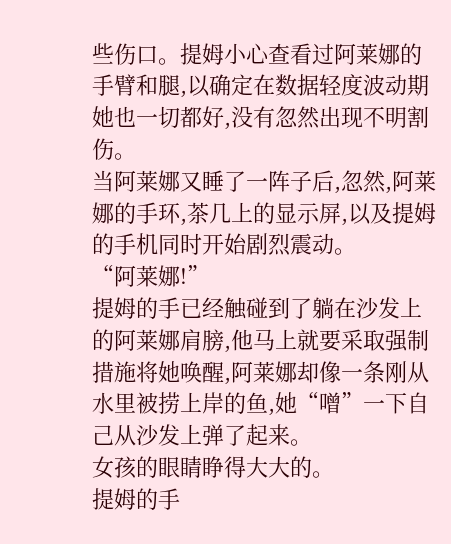些伤口。提姆小心查看过阿莱娜的手臂和腿,以确定在数据轻度波动期她也一切都好,没有忽然出现不明割伤。
当阿莱娜又睡了一阵子后,忽然,阿莱娜的手环,茶几上的显示屏,以及提姆的手机同时开始剧烈震动。
“阿莱娜!”
提姆的手已经触碰到了躺在沙发上的阿莱娜肩膀,他马上就要采取强制措施将她唤醒,阿莱娜却像一条刚从水里被捞上岸的鱼,她“噌”一下自己从沙发上弹了起来。
女孩的眼睛睁得大大的。
提姆的手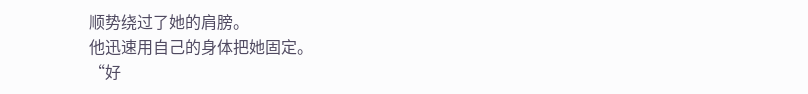顺势绕过了她的肩膀。
他迅速用自己的身体把她固定。
“好